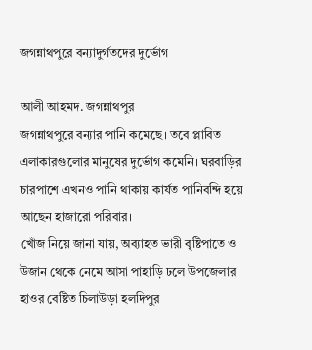জগন্নাথপুরে বন্যাদুর্গতদের দুর্ভোগ

আলী আহমদ. জগন্নাথপুর
জগন্নাথপুরে বন্যার পানি কমেছে। তবে প্লাবিত এলাকারগুলোর মানুষের দুর্ভোগ কমেনি। ঘরবাড়ির চারপাশে এখনও পানি থাকায় কার্যত পানিবন্দি হয়ে আছেন হাজারো পরিবার।
খোঁজ নিয়ে জানা যায়, অব্যাহত ভারী বৃষ্টিপাতে ও উজান থেকে নেমে আসা পাহাড়ি ঢলে উপজেলার হাওর বেষ্টিত চিলাউড়া হলদিপুর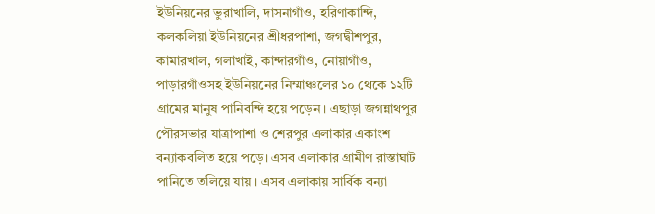ইউনিয়নের ভুরাখালি, দাসনাগাঁও, হরিণাকান্দি, কলকলিয়া ইউনিয়নের শ্রীধরপাশা, জগদ্বীশপুর, কামারখাল, গলাখাই, কান্দারগাঁও, নোয়াগাঁও, পাড়ারগাঁওসহ ইউনিয়নের নিম্মাঞ্চলের ১০ থেকে ১২টি গ্রামের মানুষ পানিবন্দি হয়ে পড়েন। এছাড়া জগন্নাথপুর পৌরসভার যাত্রাপাশা ও শেরপুর এলাকার একাংশ বন্যাকবলিত হয়ে পড়ে। এসব এলাকার গ্রামীণ রাস্তাঘাট পানিতে তলিয়ে যায়। এসব এলাকায় সার্বিক বন্যা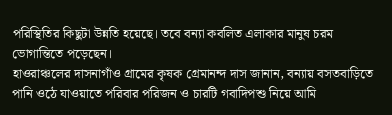পরিস্থিতির কিছুটা উন্নতি হয়েছে। তবে বন্যা কবলিত এলাকার মানুষ চরম ভোগান্তিতে পড়েছেন।
হাওরাঞ্চলের দাসনাগাঁও গ্রামের কৃষক গ্রেমানন্দ দাস জানান, বন্যায় বসতবাড়িতে পানি ওঠে যাওয়াতে পরিবার পরিজন ও চারটি গবাদিপশু নিয়ে আমি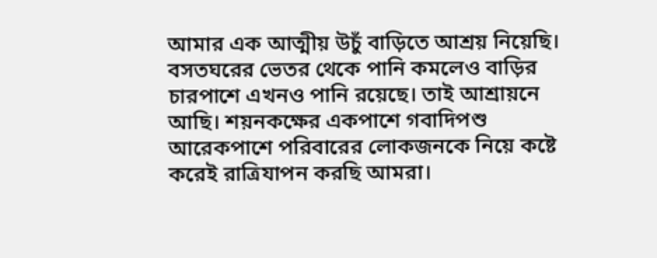আমার এক আত্মীয় উচুঁ বাড়িতে আশ্রয় নিয়েছি। বসতঘরের ভেতর থেকে পানি কমলেও বাড়ির চারপাশে এখনও পানি রয়েছে। তাই আশ্রায়নে আছি। শয়নকক্ষের একপাশে গবাদিপশু আরেকপাশে পরিবারের লোকজনকে নিয়ে কষ্টে করেই রাত্রিযাপন করছি আমরা।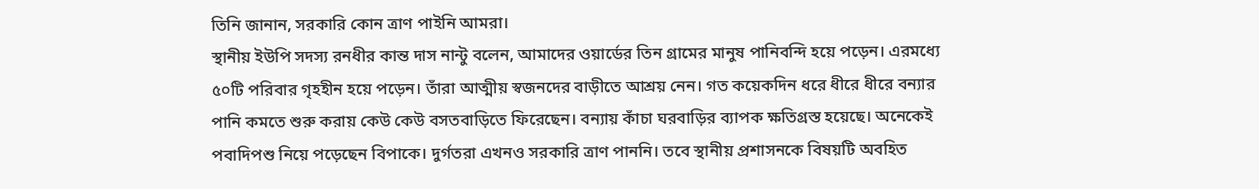তিনি জানান, সরকারি কোন ত্রাণ পাইনি আমরা।
স্থানীয় ইউপি সদস্য রনধীর কান্ত দাস নান্টু বলেন, আমাদের ওয়ার্ডের তিন গ্রামের মানুষ পানিবন্দি হয়ে পড়েন। এরমধ্যে ৫০টি পরিবার গৃহহীন হয়ে পড়েন। তাঁরা আত্মীয় স্বজনদের বাড়ীতে আশ্রয় নেন। গত কয়েকদিন ধরে ধীরে ধীরে বন্যার পানি কমতে শুরু করায় কেউ কেউ বসতবাড়িতে ফিরেছেন। বন্যায় কাঁচা ঘরবাড়ির ব্যাপক ক্ষতিগ্রস্ত হয়েছে। অনেকেই পবাদিপশু নিয়ে পড়েছেন বিপাকে। দুর্গতরা এখনও সরকারি ত্রাণ পাননি। তবে স্থানীয় প্রশাসনকে বিষয়টি অবহিত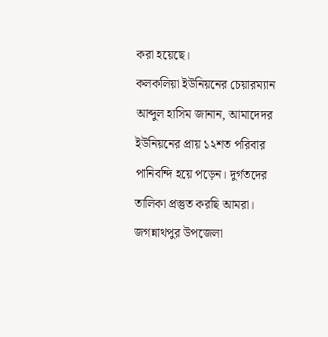করা হয়েছে।
কলকলিয়া ইউনিয়নের চেয়ারম্যান আব্দুল হাসিম জানান, আমাদেদর ইউনিয়নের প্রায় ১২শত পরিবার পানিবন্দি হয়ে পড়েন। দুর্গতদের তালিকা প্রস্তুত করছি আমরা।
জগন্নাথপুর উপজেলা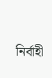নির্বাহী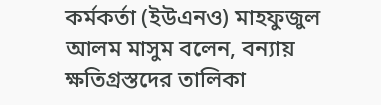কর্মকর্তা (ইউএনও) মাহফুজুল আলম মাসুম বলেন, বন্যায় ক্ষতিগ্রস্তদের তালিকা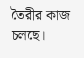তৈরীর কাজ চলছে।